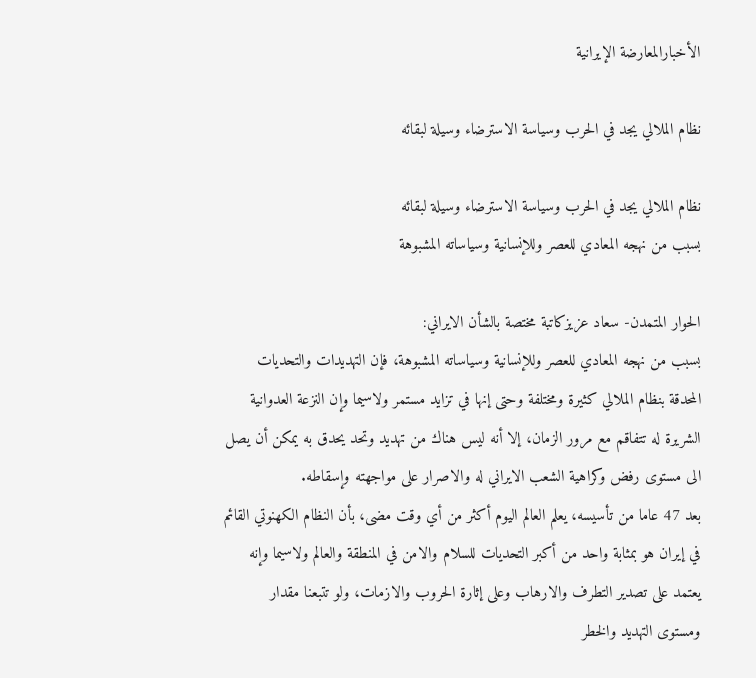الأخبارالمعارضة الإيرانية

نظام الملالي يجد في الحرب وسياسة الاسترضاء وسيلة لبقائه

نظام الملالي يجد في الحرب وسياسة الاسترضاء وسيلة لبقائه
بسبب من نهجه المعادي للعصر وللإنسانية وسياساته المشبوهة

الحوار المتمدن- سعاد عزيزکاتبة مختصة بالشأن الايراني:
بسبب من نهجه المعادي للعصر وللإنسانية وسياساته المشبوهة، فإن التهديدات والتحديات المحدقة بنظام الملالي کثيرة ومختلفة وحتى إنها في تزايد مستمر ولاسيما وإن النزعة العدوانية الشريرة له تتفاقم مع مرور الزمان، إلا أنه ليس هناك من تهديد وتحد يحدق به يمکن أن يصل الى مستوى رفض وکراهية الشعب الايراني له والاصرار على مواجهته وإسقاطه.
بعد 47 عاما من تأسيسه، يعلم العالم اليوم أکثر من أي وقت مضى، بأن النظام الکهنوتي القائم في إيران هو بمثابة واحد من أکبر التحديات للسلام والامن في المنطقة والعالم ولاسيما وإنه يعتمد على تصدير التطرف والارهاب وعلى إثارة الحروب والازمات، ولو تتبعنا مقدار ومستوى التهديد والخطر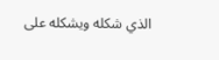الذي شکله ويشکله على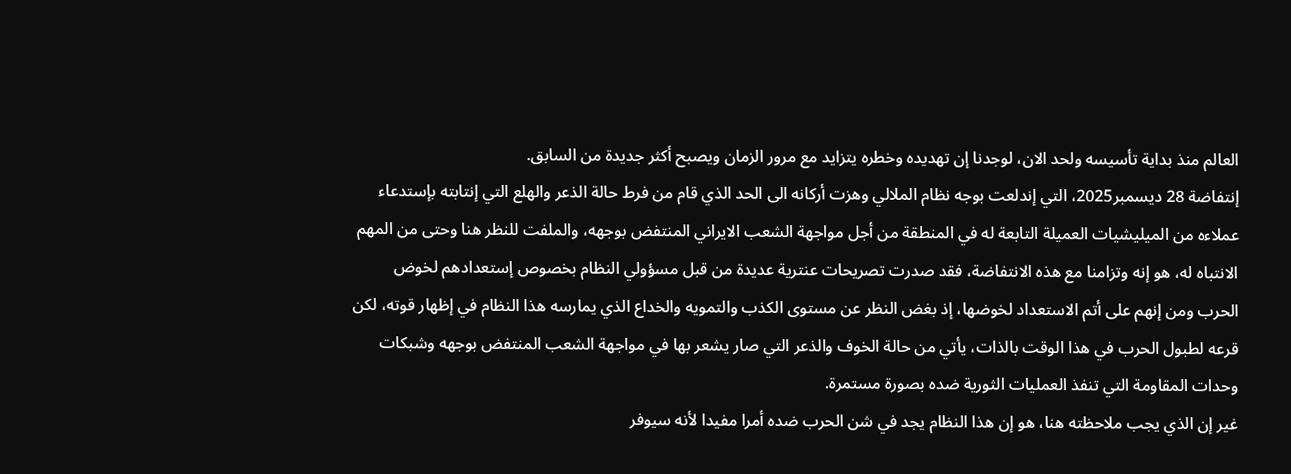العالم منذ بداية تأسيسه ولحد الان، لوجدنا إن تهديده وخطره يتزايد مع مرور الزمان ويصبح أکثر جديدة من السابق.
إنتفاضة 28 ديسمبر2025، التي إندلعت بوجه نظام الملالي وهزت أرکانه الى الحد الذي قام من فرط حالة الذعر والهلع التي إنتابته بإستدعاء عملاءه من الميليشيات العميلة التابعة له في المنطقة من أجل مواجهة الشعب الايراني المنتفض بوجهه، والملفت للنظر هنا وحتى من المهم الانتباه له، هو إنه وتزامنا مع هذه الانتفاضة، فقد صدرت تصريحات عنترية عديدة من قبل مسؤولي النظام بخصوص إستعدادهم لخوض الحرب ومن إنهم على أتم الاستعداد لخوضها، إذ بغض النظر عن مستوى الکذب والتمويه والخداع الذي يمارسه هذا النظام في إظهار قوته، لکن قرعه لطبول الحرب في هذا الوقت بالذات، يأتي من حالة الخوف والذعر التي صار يشعر بها في مواجهة الشعب المنتفض بوجهه وشبکات وحدات المقاومة التي تنفذ العمليات الثورية ضده بصورة مستمرة.
غير إن الذي يجب ملاحظته هنا، هو إن هذا النظام يجد في شن الحرب ضده أمرا مفيدا لأنه سيوفر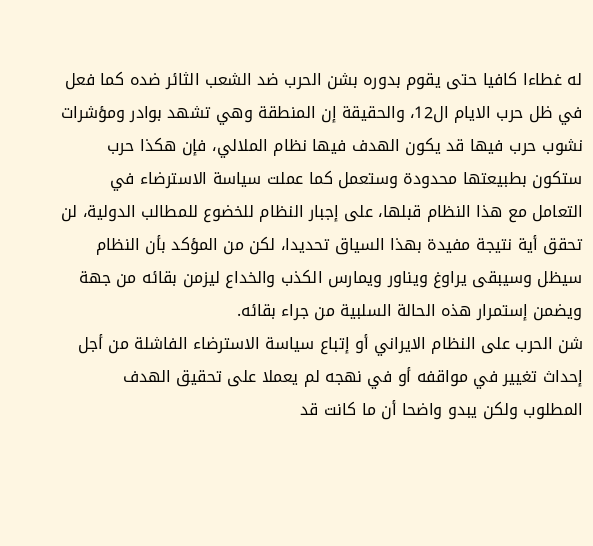له غطاءا کافيا حتى يقوم بدوره بشن الحرب ضد الشعب الثائر ضده کما فعل في ظل حرب الايام ال12، والحقيقة إن المنطقة وهي تشهد بوادر ومؤشرات نشوب حرب فيها قد يکون الهدف فيها نظام الملالي، فإن هکذا حرب ستکون بطبيعتها محدودة وستعمل کما عملت سياسة الاسترضاء في التعامل مع هذا النظام قبلها، على إجبار النظام للخضوع للمطالب الدولية، لن تحقق أية نتيجة مفيدة بهذا السياق تحديدا، لکن من المؤکد بأن النظام سيظل وسيبقى يراوغ ويناور ويمارس الکذب والخداع ليزمن بقائه من جهة ويضمن إستمرار هذه الحالة السلبية من جراء بقائه.
شن الحرب على النظام الايراني أو إتباع سياسة الاسترضاء الفاشلة من أجل إحداث تغيير في مواقفه أو في نهجه لم يعملا على تحقيق الهدف المطلوب ولکن يبدو واضحا أن ما کانت قد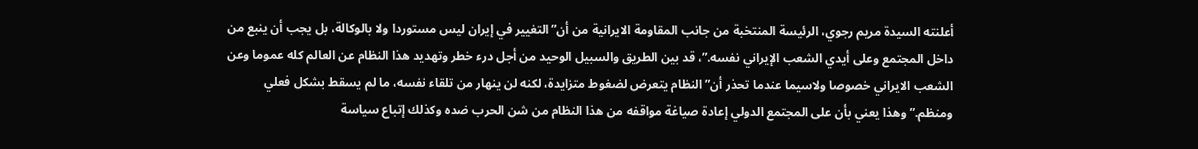أعلنته السيدة مريم رجوي، الرئيسة المنتخبة من جانب المقاومة الايرانية من أن” التغيير في إيران ليس مستوردا ولا بالوكالة، بل يجب أن ينبع من داخل المجتمع وعلى أيدي الشعب الإيراني نفسه.”، قد بين الطريق والسبيل الوحيد من أجل درء خطر وتهديد هذا النظام عن العالم کله عموما وعن الشعب الايراني خصوصا ولاسيما عندما تحذر أن” النظام يتعرض لضغوط متزايدة، لكنه لن ينهار من تلقاء نفسه، ما لم يسقط بشكل فعلي ومنظم.” وهذا يعني بأن على المجتمع الدولي إعادة صياغة مواقفه من هذا النظام من شن الحرب ضده وکذلك إتباع سياسة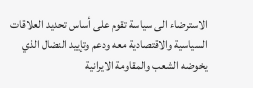الاسترضاء الى سياسة تقوم على أساس تحديد العلاقات السياسية والاقتصادية معه ودعم وتإييد النضال الذي يخوضه الشعب والمقاومة الايرانية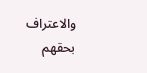والاعتراف بحقهم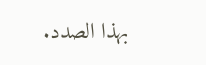بهذا الصدد.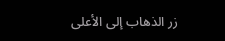زر الذهاب إلى الأعلى